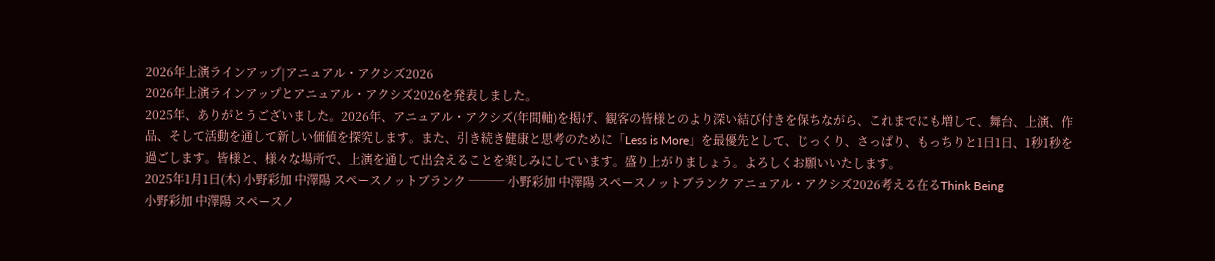2026年上演ラインアップ|アニュアル・アクシズ2026
2026年上演ラインアップとアニュアル・アクシズ2026を発表しました。
2025年、ありがとうございました。2026年、アニュアル・アクシズ(年間軸)を掲げ、観客の皆様とのより深い結び付きを保ちながら、これまでにも増して、舞台、上演、作品、そして活動を通して新しい価値を探究します。また、引き続き健康と思考のために「Less is More」を最優先として、じっくり、さっぱり、もっちりと1日1日、1秒1秒を過ごします。皆様と、様々な場所で、上演を通して出会えることを楽しみにしています。盛り上がりましょう。よろしくお願いいたします。
2025年1月1日(木) 小野彩加 中澤陽 スペースノットブランク ─── 小野彩加 中澤陽 スペースノットブランク アニュアル・アクシズ2026考える在るThink Being
小野彩加 中澤陽 スペースノ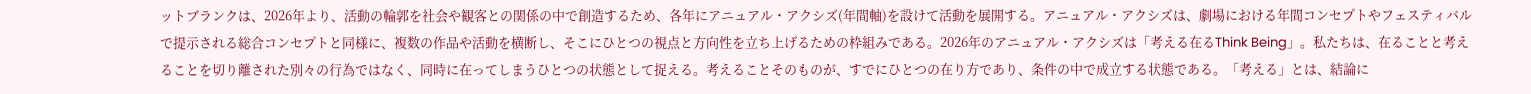ットブランクは、2026年より、活動の輪郭を社会や観客との関係の中で創造するため、各年にアニュアル・アクシズ(年間軸)を設けて活動を展開する。アニュアル・アクシズは、劇場における年間コンセプトやフェスティバルで提示される総合コンセプトと同様に、複数の作品や活動を横断し、そこにひとつの視点と方向性を立ち上げるための枠組みである。2026年のアニュアル・アクシズは「考える在るThink Being」。私たちは、在ることと考えることを切り離された別々の行為ではなく、同時に在ってしまうひとつの状態として捉える。考えることそのものが、すでにひとつの在り方であり、条件の中で成立する状態である。「考える」とは、結論に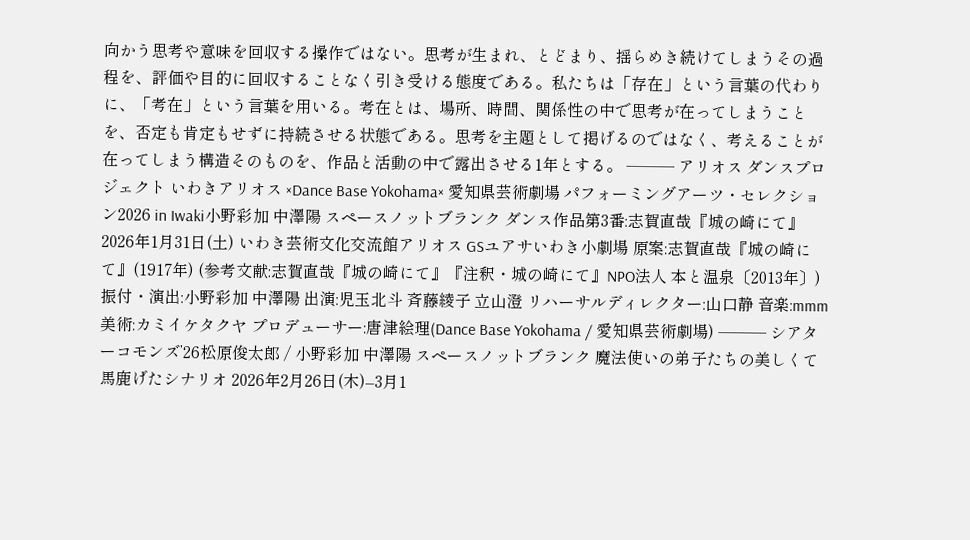向かう思考や意味を回収する操作ではない。思考が生まれ、とどまり、揺らめき続けてしまうその過程を、評価や目的に回収することなく引き受ける態度である。私たちは「存在」という言葉の代わりに、「考在」という言葉を用いる。考在とは、場所、時間、関係性の中で思考が在ってしまうことを、否定も肯定もせずに持続させる状態である。思考を主題として掲げるのではなく、考えることが在ってしまう構造そのものを、作品と活動の中で露出させる1年とする。 ─── アリオス ダンスプロジェクト いわきアリオス ×Dance Base Yokohama× 愛知県芸術劇場 パフォーミングアーツ・セレクション2026 in Iwaki小野彩加 中澤陽 スペースノットブランク ダンス作品第3番:志賀直哉『城の崎にて』 2026年1月31日(土) いわき芸術文化交流館アリオス GSユアサいわき小劇場 原案:志賀直哉『城の崎にて』(1917年) (参考文献:志賀直哉『城の崎にて』『注釈・城の崎にて』NPO法人 本と温泉〔2013年〕) 振付・演出:小野彩加 中澤陽 出演:児玉北斗 斉藤綾子 立山澄 リハーサルディレクター:山口静 音楽:mmm美術:カミイケタクヤ プロデューサー:唐津絵理(Dance Base Yokohama / 愛知県芸術劇場) ─── シアターコモンズ’26松原俊太郎 / 小野彩加 中澤陽 スペースノットブランク 魔法使いの弟子たちの美しくて馬鹿げたシナリオ 2026年2月26日(木)–3月1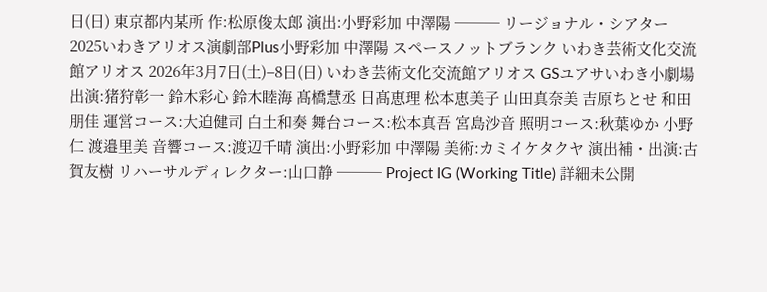日(日) 東京都内某所 作:松原俊太郎 演出:小野彩加 中澤陽 ─── リージョナル・シアター 2025いわきアリオス演劇部Plus小野彩加 中澤陽 スペースノットブランク いわき芸術文化交流館アリオス 2026年3月7日(土)–8日(日) いわき芸術文化交流館アリオス GSユアサいわき小劇場 出演:猪狩彰一 鈴木彩心 鈴木睦海 髙橋慧丞 日髙恵理 松本恵美子 山田真奈美 吉原ちとせ 和田朋佳 運営コース:大迫健司 白土和奏 舞台コース:松本真吾 宮島沙音 照明コース:秋葉ゆか 小野仁 渡邉里美 音響コース:渡辺千晴 演出:小野彩加 中澤陽 美術:カミイケタクヤ 演出補・出演:古賀友樹 リハーサルディレクター:山口静 ─── Project IG (Working Title) 詳細未公開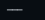───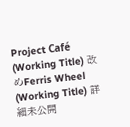Project Café (Working Title) 改めFerris Wheel (Working Title) 詳細未公開